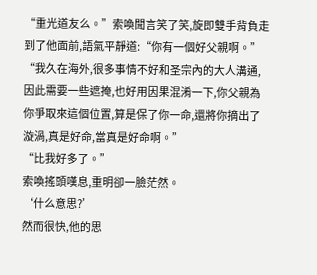“重光道友么。”索喚聞言笑了笑,旋即雙手背負走到了他面前,語氣平靜道:“你有一個好父親啊。”
“我久在海外,很多事情不好和圣宗內的大人溝通,因此需要一些遮掩,也好用因果混淆一下,你父親為你爭取來這個位置,算是保了你一命,還將你摘出了漩渦,真是好命,當真是好命啊。”
“比我好多了。”
索喚搖頭嘆息,重明卻一臉茫然。
‘什么意思?’
然而很快,他的思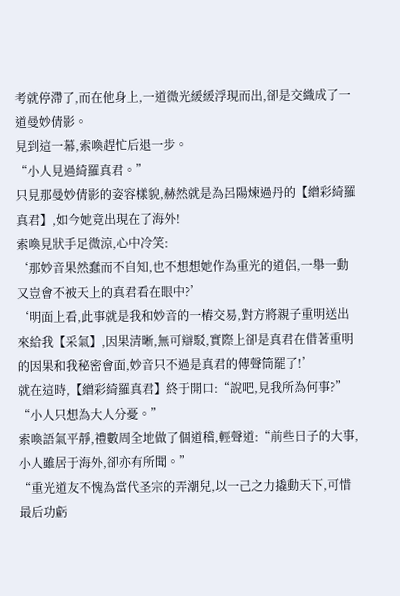考就停滯了,而在他身上,一道微光緩緩浮現而出,卻是交織成了一道曼妙倩影。
見到這一幕,索喚趕忙后退一步。
“小人見過綺羅真君。”
只見那曼妙倩影的姿容樣貌,赫然就是為呂陽煉過丹的【繒彩綺羅真君】,如今她竟出現在了海外!
索喚見狀手足微涼,心中冷笑:
‘那妙音果然蠢而不自知,也不想想她作為重光的道侶,一舉一動又豈會不被天上的真君看在眼中?’
‘明面上看,此事就是我和妙音的一樁交易,對方將親子重明送出來給我【采氣】,因果清晰,無可辯駁,實際上卻是真君在借著重明的因果和我秘密會面,妙音只不過是真君的傳聲筒罷了!’
就在這時,【繒彩綺羅真君】終于開口:“說吧,見我所為何事?”
“小人只想為大人分憂。”
索喚語氣平靜,禮數周全地做了個道稽,輕聲道:“前些日子的大事,小人雖居于海外,卻亦有所聞。”
“重光道友不愧為當代圣宗的弄潮兒,以一己之力撬動天下,可惜最后功虧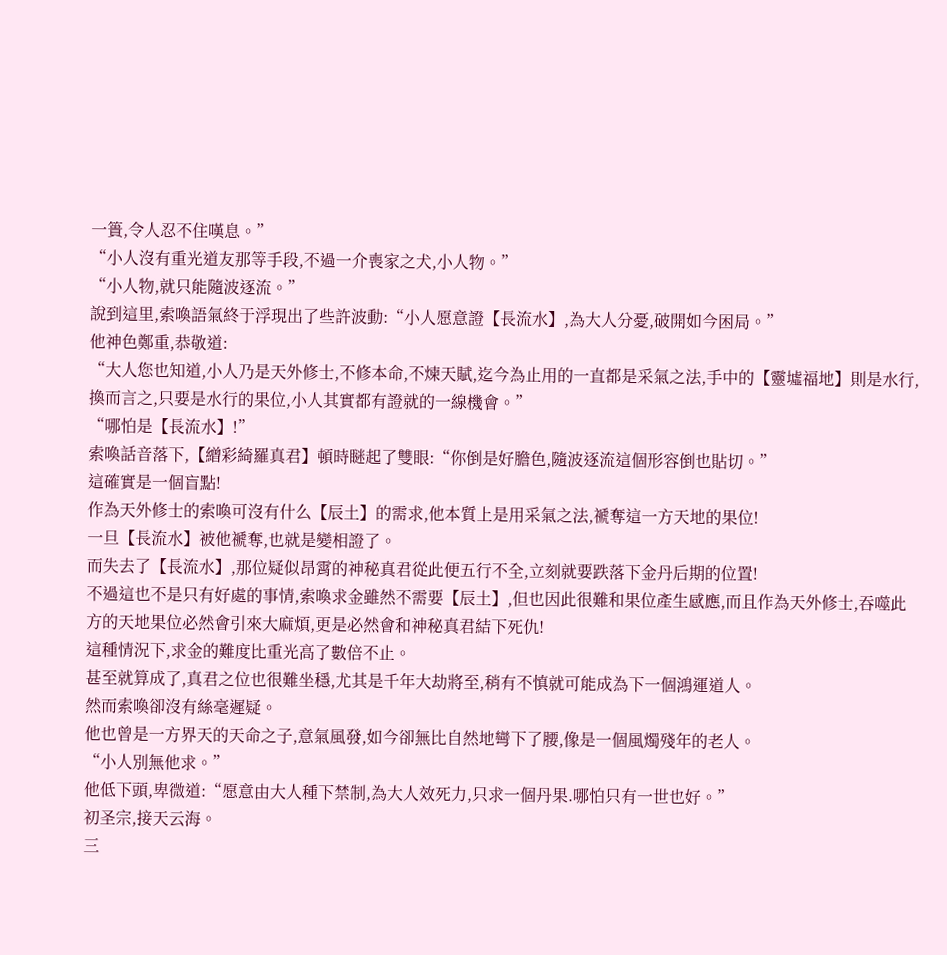一簣,令人忍不住嘆息。”
“小人沒有重光道友那等手段,不過一介喪家之犬,小人物。”
“小人物,就只能隨波逐流。”
說到這里,索喚語氣終于浮現出了些許波動:“小人愿意證【長流水】,為大人分憂,破開如今困局。”
他神色鄭重,恭敬道:
“大人您也知道,小人乃是天外修士,不修本命,不煉天賦,迄今為止用的一直都是采氣之法,手中的【靈墟福地】則是水行,換而言之,只要是水行的果位,小人其實都有證就的一線機會。”
“哪怕是【長流水】!”
索喚話音落下,【繒彩綺羅真君】頓時瞇起了雙眼:“你倒是好膽色,隨波逐流這個形容倒也貼切。”
這確實是一個盲點!
作為天外修士的索喚可沒有什么【辰土】的需求,他本質上是用采氣之法,褫奪這一方天地的果位!
一旦【長流水】被他褫奪,也就是變相證了。
而失去了【長流水】,那位疑似昂霄的神秘真君從此便五行不全,立刻就要跌落下金丹后期的位置!
不過這也不是只有好處的事情,索喚求金雖然不需要【辰土】,但也因此很難和果位產生感應,而且作為天外修士,吞噬此方的天地果位必然會引來大麻煩,更是必然會和神秘真君結下死仇!
這種情況下,求金的難度比重光高了數倍不止。
甚至就算成了,真君之位也很難坐穩,尤其是千年大劫將至,稍有不慎就可能成為下一個鴻運道人。
然而索喚卻沒有絲毫遲疑。
他也曾是一方界天的天命之子,意氣風發,如今卻無比自然地彎下了腰,像是一個風燭殘年的老人。
“小人別無他求。”
他低下頭,卑微道:“愿意由大人種下禁制,為大人效死力,只求一個丹果.哪怕只有一世也好。”
初圣宗,接天云海。
三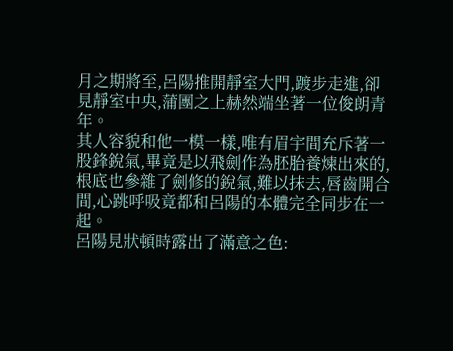月之期將至,呂陽推開靜室大門,踱步走進,卻見靜室中央,蒲團之上赫然端坐著一位俊朗青年。
其人容貌和他一模一樣,唯有眉宇間充斥著一股鋒銳氣,畢竟是以飛劍作為胚胎養煉出來的,根底也參雜了劍修的銳氣,難以抹去,唇齒開合間,心跳呼吸竟都和呂陽的本體完全同步在一起。
呂陽見狀頓時露出了滿意之色: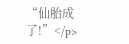“仙胎成了!”</p>